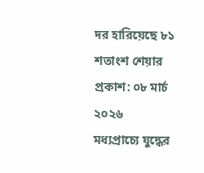দর হারিয়েছে ৮১ শতাংশ শেয়ার
প্রকাশ: ০৮ মার্চ ২০২৬
মধ্যপ্রাচ্যে যুদ্ধের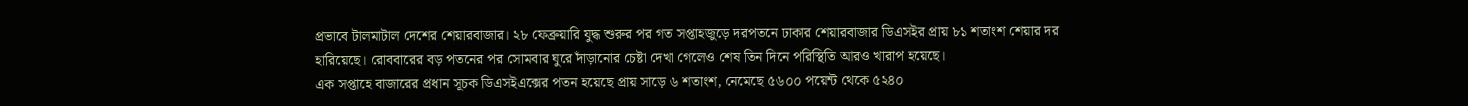প্রভাবে টালমাটাল দেশের শেয়ারবাজার। ২৮ ফেব্রুয়ারি যুদ্ধ শুরুর পর গত সপ্তাহজুড়ে দরপতনে ঢাকার শেয়ারবাজার ডিএসইর প্রায় ৮১ শতাংশ শেয়ার দর হারিয়েছে। রোববারের বড় পতনের পর সোমবার ঘুরে দাঁড়ানোর চেষ্টা দেখা গেলেও শেষ তিন দিনে পরিস্থিতি আরও খারাপ হয়েছে।
এক সপ্তাহে বাজারের প্রধান সূচক ডিএসইএক্সের পতন হয়েছে প্রায় সাড়ে ৬ শতাংশ, নেমেছে ৫৬০০ পয়েন্ট থেকে ৫২৪০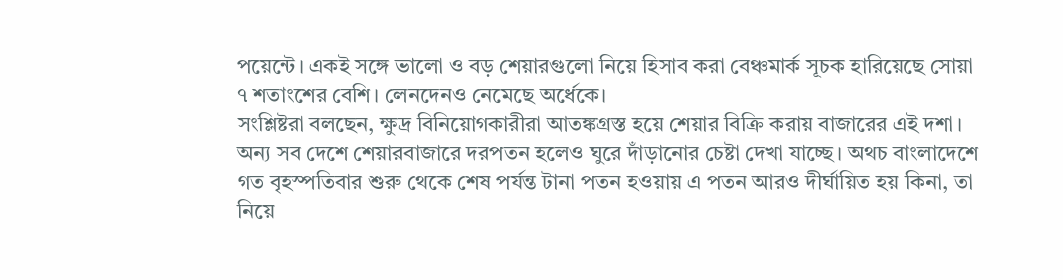পয়েন্টে। একই সঙ্গে ভালো ও বড় শেয়ারগুলো নিয়ে হিসাব করা বেঞ্চমার্ক সূচক হারিয়েছে সোয়া ৭ শতাংশের বেশি। লেনদেনও নেমেছে অর্ধেকে।
সংশ্লিষ্টরা বলছেন, ক্ষুদ্র বিনিয়োগকারীরা আতঙ্কগ্রস্ত হয়ে শেয়ার বিক্রি করায় বাজারের এই দশা। অন্য সব দেশে শেয়ারবাজারে দরপতন হলেও ঘুরে দাঁড়ানোর চেষ্টা দেখা যাচ্ছে। অথচ বাংলাদেশে গত বৃহস্পতিবার শুরু থেকে শেষ পর্যন্ত টানা পতন হওয়ায় এ পতন আরও দীর্ঘায়িত হয় কিনা, তা নিয়ে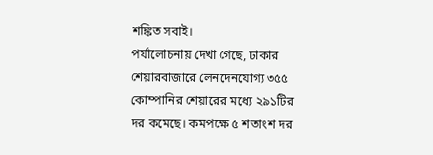শঙ্কিত সবাই।
পর্যালোচনায় দেখা গেছে, ঢাকার শেয়ারবাজারে লেনদেনযোগ্য ৩৫৫ কোম্পানির শেয়ারের মধ্যে ২৯১টির দর কমেছে। কমপক্ষে ৫ শতাংশ দর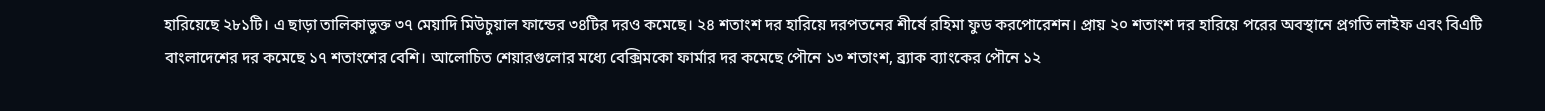হারিয়েছে ২৮১টি। এ ছাড়া তালিকাভুক্ত ৩৭ মেয়াদি মিউচুয়াল ফান্ডের ৩৪টির দরও কমেছে। ২৪ শতাংশ দর হারিয়ে দরপতনের শীর্ষে রহিমা ফুড করপোরেশন। প্রায় ২০ শতাংশ দর হারিয়ে পরের অবস্থানে প্রগতি লাইফ এবং বিএটি বাংলাদেশের দর কমেছে ১৭ শতাংশের বেশি। আলোচিত শেয়ারগুলোর মধ্যে বেক্সিমকো ফার্মার দর কমেছে পৌনে ১৩ শতাংশ, ব্র্যাক ব্যাংকের পৌনে ১২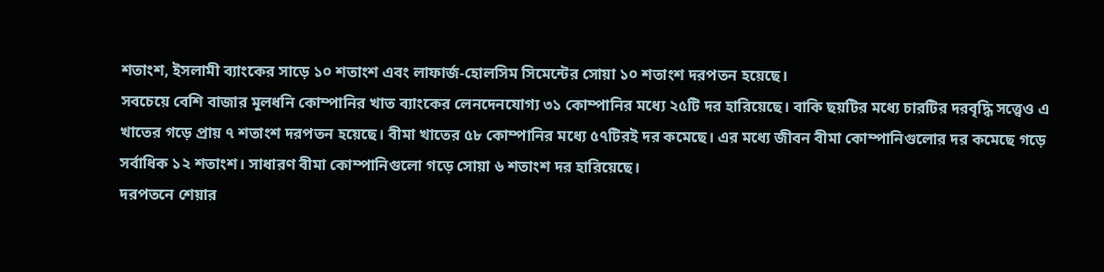শতাংশ, ইসলামী ব্যাংকের সাড়ে ১০ শতাংশ এবং লাফার্জ-হোলসিম সিমেন্টের সোয়া ১০ শতাংশ দরপতন হয়েছে।
সবচেয়ে বেশি বাজার মূলধনি কোম্পানির খাত ব্যাংকের লেনদেনযোগ্য ৩১ কোম্পানির মধ্যে ২৫টি দর হারিয়েছে। বাকি ছয়টির মধ্যে চারটির দরবৃদ্ধি সত্ত্বেও এ খাতের গড়ে প্রায় ৭ শতাংশ দরপতন হয়েছে। বীমা খাতের ৫৮ কোম্পানির মধ্যে ৫৭টিরই দর কমেছে। এর মধ্যে জীবন বীমা কোম্পানিগুলোর দর কমেছে গড়ে সর্বাধিক ১২ শতাংশ। সাধারণ বীমা কোম্পানিগুলো গড়ে সোয়া ৬ শতাংশ দর হারিয়েছে।
দরপতনে শেয়ার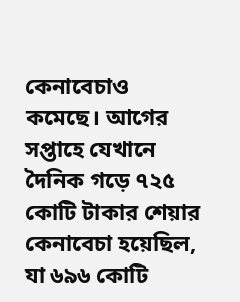কেনাবেচাও কমেছে। আগের সপ্তাহে যেখানে দৈনিক গড়ে ৭২৫ কোটি টাকার শেয়ার কেনাবেচা হয়েছিল, যা ৬৯৬ কোটি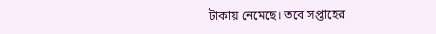টাকায় নেমেছে। তবে সপ্তাহের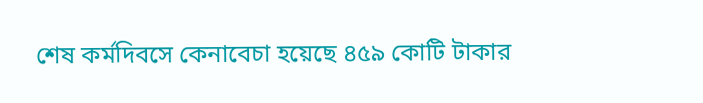শেষ কর্মদিবসে কেনাবেচা হয়েছে ৪৫৯ কোটি টাকার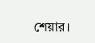শেয়ার।